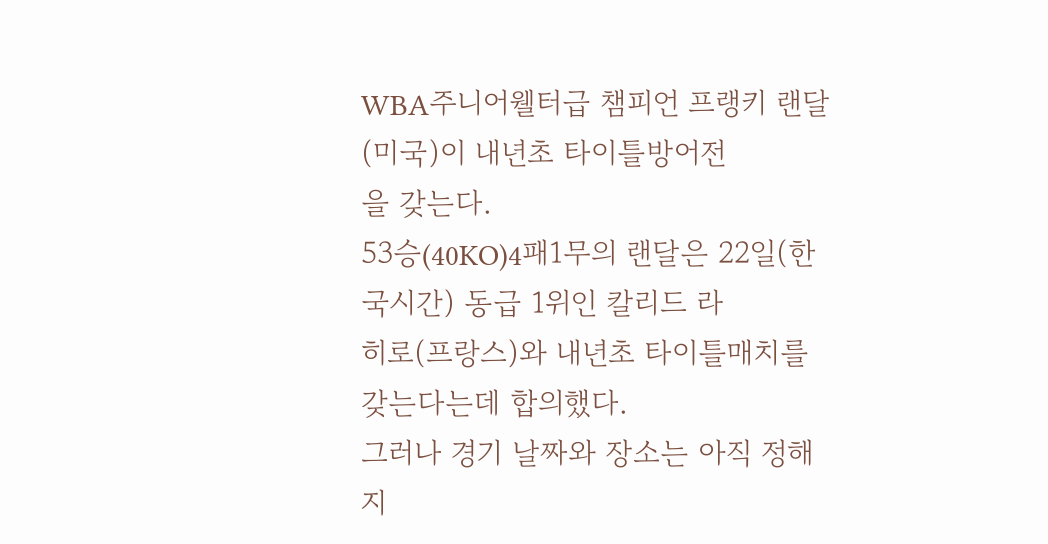WBA주니어웰터급 챔피언 프랭키 랜달(미국)이 내년초 타이틀방어전
을 갖는다.
53승(40KO)4패1무의 랜달은 22일(한국시간) 동급 1위인 칼리드 라
히로(프랑스)와 내년초 타이틀매치를 갖는다는데 합의했다.
그러나 경기 날짜와 장소는 아직 정해지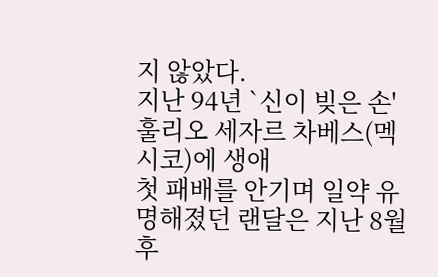지 않았다.
지난 94년 `신이 빚은 손' 훌리오 세자르 차베스(멕시코)에 생애
첫 패배를 안기며 일약 유명해졌던 랜달은 지난 8월 후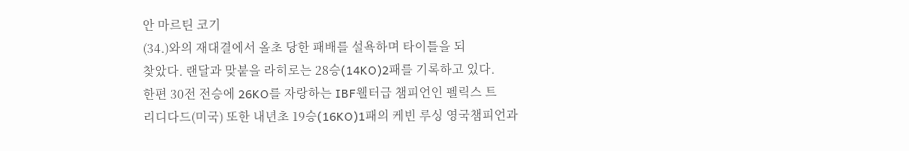안 마르틴 코기
(34.)와의 재대결에서 올초 당한 패배를 설욕하며 타이틀을 되
찾았다. 랜달과 맞붙을 라히로는 28승(14KO)2패를 기록하고 있다.
한편 30전 전승에 26KO를 자랑하는 IBF웰터급 챔피언인 펠릭스 트
리디다드(미국) 또한 내년초 19승(16KO)1패의 케빈 루싱 영국챔피언과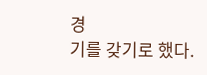경
기를 갖기로 했다.